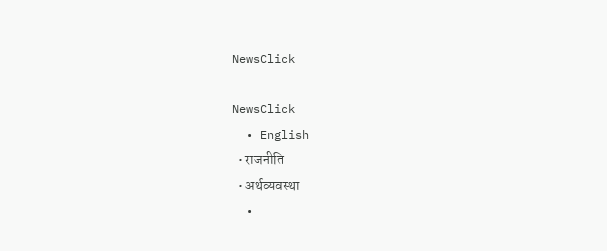NewsClick

NewsClick
  • English
  • राजनीति
  • अर्थव्यवस्था
  •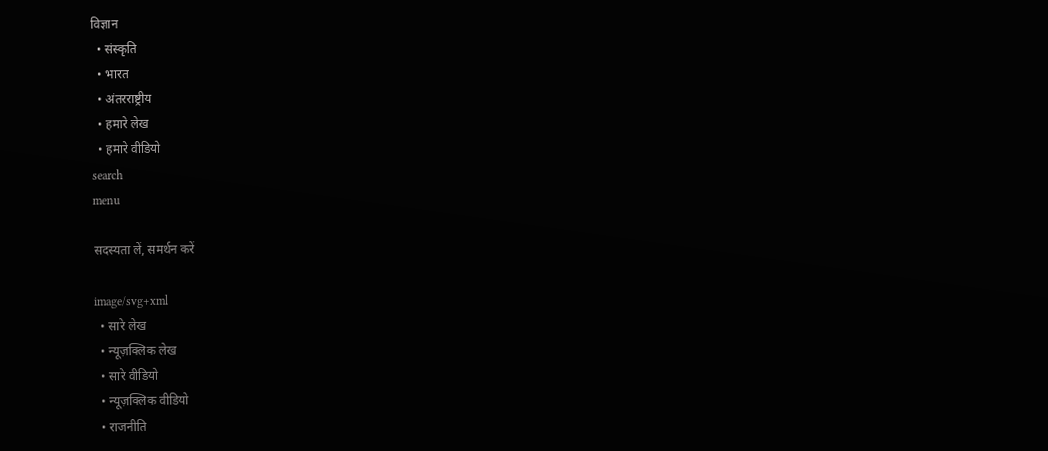विज्ञान
  • संस्कृति
  • भारत
  • अंतरराष्ट्रीय
  • हमारे लेख
  • हमारे वीडियो
search
menu

सदस्यता लें, समर्थन करें

image/svg+xml
  • सारे लेख
  • न्यूज़क्लिक लेख
  • सारे वीडियो
  • न्यूज़क्लिक वीडियो
  • राजनीति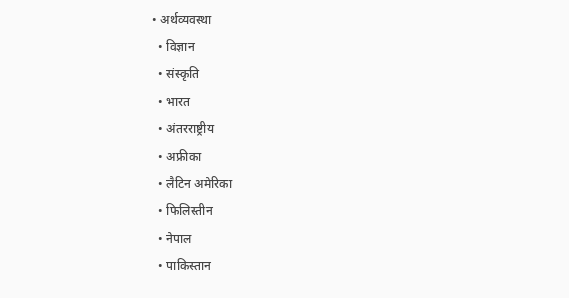• अर्थव्यवस्था
  • विज्ञान
  • संस्कृति
  • भारत
  • अंतरराष्ट्रीय
  • अफ्रीका
  • लैटिन अमेरिका
  • फिलिस्तीन
  • नेपाल
  • पाकिस्तान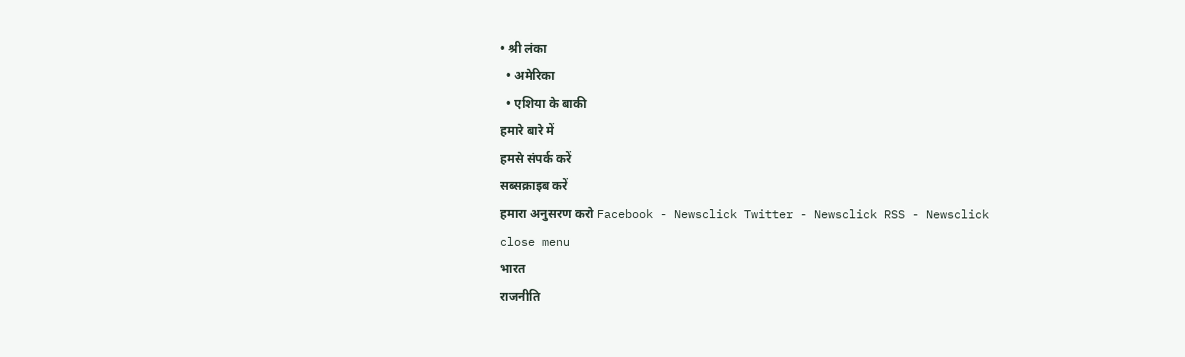• श्री लंका
  • अमेरिका
  • एशिया के बाकी
हमारे बारे में
हमसे संपर्क करें
सब्सक्राइब करें
हमारा अनुसरण करो Facebook - Newsclick Twitter - Newsclick RSS - Newsclick
close menu
भारत
राजनीति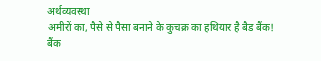अर्थव्यवस्था
अमीरों का, पैसे से पैसा बनाने के कुचक्र का हथियार है बैड बैंक!
बैंक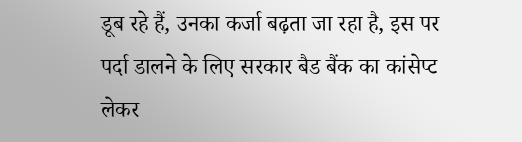डूब रहे हैं, उनका कर्जा बढ़ता जा रहा है, इस पर पर्दा डालने के लिए सरकार बैड बैंक का कांसेप्ट लेकर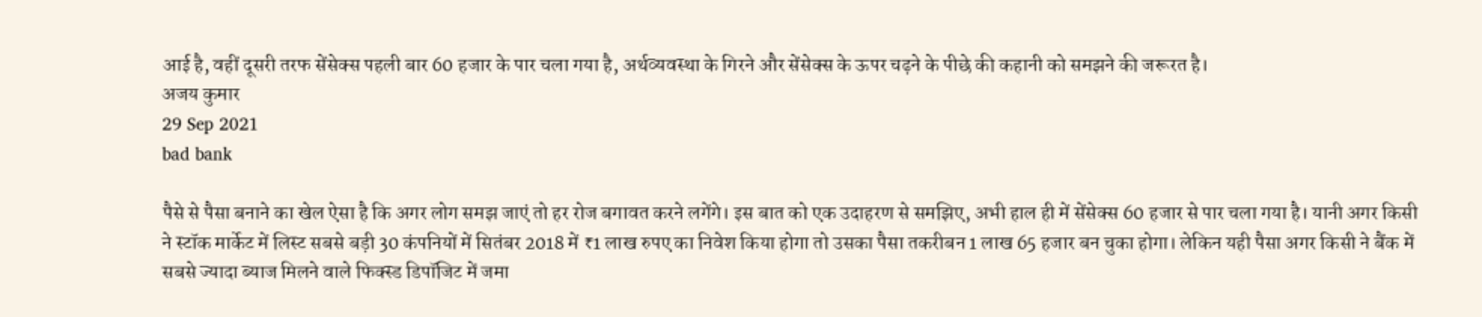आई है, वहीं दूसरी तरफ सेंसेक्स पहली बार 60 हजार के पार चला गया है, अर्थव्यवस्था के गिरने और सेंसेक्स के ऊपर चढ़ने के पीछे की कहानी को समझने की जरूरत है।
अजय कुमार
29 Sep 2021
bad bank

पैसे से पैसा बनाने का खेल ऐसा है कि अगर लोग समझ जाएं तो हर रोज बगावत करने लगेंगे। इस बात को एक उदाहरण से समझिए, अभी हाल ही में सेंसेक्स 60 हजार से पार चला गया है। यानी अगर किसी ने स्टॉक मार्केट में लिस्ट सबसे बड़ी 30 कंपनियों में सितंबर 2018 में ₹1 लाख रुपए का निवेश किया होगा तो उसका पैसा तकरीबन 1 लाख 65 हजार बन चुका होगा। लेकिन यही पैसा अगर किसी ने बैंक में सबसे ज्यादा ब्याज मिलने वाले फिक्स्ड डिपॉजिट में जमा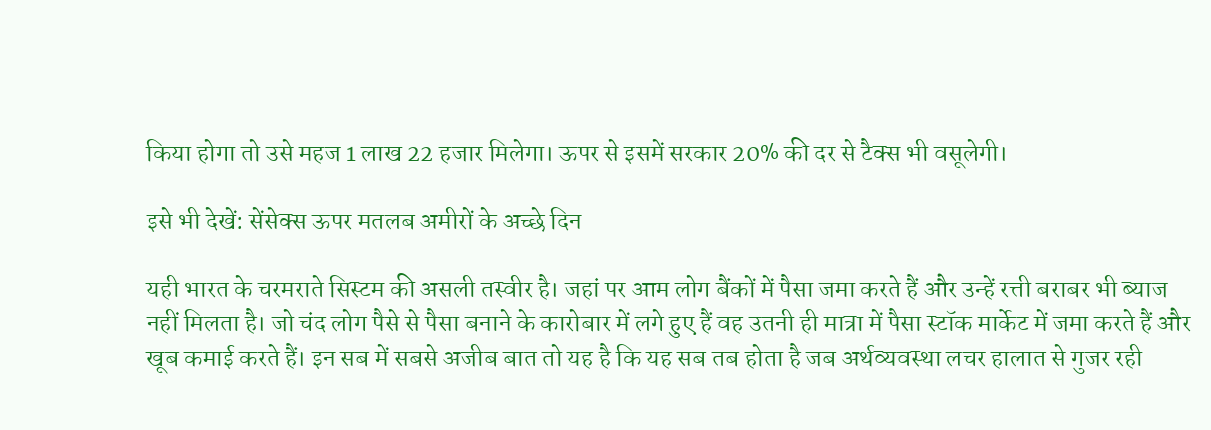किया होगा तो उसे महज 1 लाख 22 हजार मिलेगा। ऊपर से इसमें सरकार 20% की दर से टैक्स भी वसूलेगी।

इसे भी देखें: सेंसेक्स ऊपर मतलब अमीरों के अच्छे दिन

यही भारत के चरमराते सिस्टम की असली तस्वीर है। जहां पर आम लोग बैंकों में पैसा जमा करते हैं और उन्हें रत्ती बराबर भी ब्याज नहीं मिलता है। जो चंद लोग पैसे से पैसा बनाने के कारोबार में लगे हुए हैं वह उतनी ही मात्रा में पैसा स्टॉक मार्केट में जमा करते हैं और खूब कमाई करते हैं। इन सब में सबसे अजीब बात तो यह है कि यह सब तब होता है जब अर्थव्यवस्था लचर हालात से गुजर रही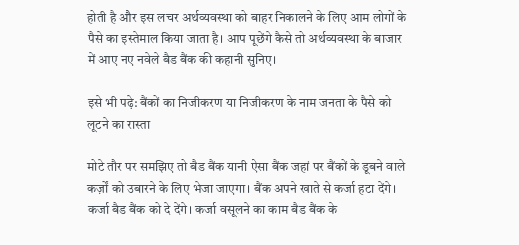होती है और इस लचर अर्थव्यवस्था को बाहर निकालने के लिए आम लोगों के पैसे का इस्तेमाल किया जाता है। आप पूछेंगे कैसे तो अर्थव्यवस्था के बाजार में आए नए नवेले बैड बैंक की कहानी सुनिए।

इसे भी पढ़े: बैंकों का निजीकरण या निजीकरण के नाम जनता के पैसे को लूटने का रास्ता

मोटे तौर पर समझिए तो बैड बैंक यानी ऐसा बैंक जहां पर बैंकों के डूबने वाले कर्ज़ों को उबारने के लिए भेजा जाएगा। बैंक अपने खाते से कर्जा हटा देंगे। कर्जा बैड बैंक को दे देंगे। कर्जा वसूलने का काम बैड बैंक के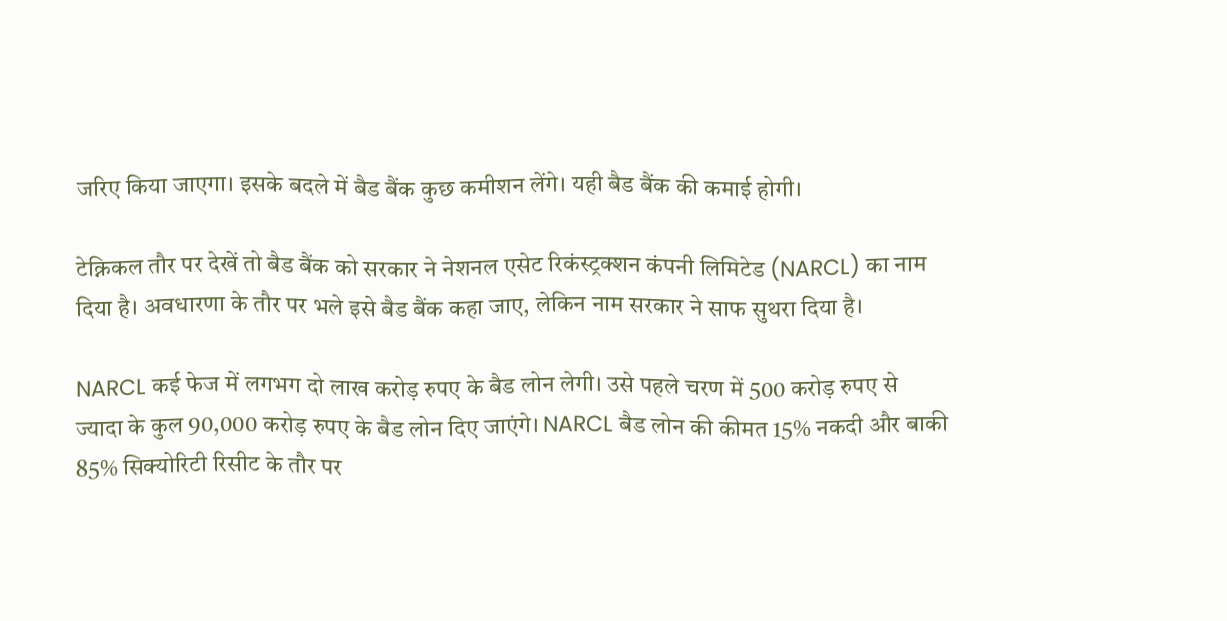जरिए किया जाएगा। इसके बदले में बैड बैंक कुछ कमीशन लेंगे। यही बैड बैंक की कमाई होगी।

टेक्निकल तौर पर देखें तो बैड बैंक को सरकार ने नेशनल एसेट रिकंस्ट्रक्शन कंपनी लिमिटेड (NARCL) का नाम दिया है। अवधारणा के तौर पर भले इसे बैड बैंक कहा जाए, लेकिन नाम सरकार ने साफ सुथरा दिया है।

NARCL कई फेज में लगभग दो लाख करोड़ रुपए के बैड लोन लेगी। उसे पहले चरण में 500 करोड़ रुपए से ज्यादा के कुल 90,000 करोड़ रुपए के बैड लोन दिए जाएंगे। NARCL बैड लोन की कीमत 15% नकदी और बाकी 85% सिक्योरिटी रिसीट के तौर पर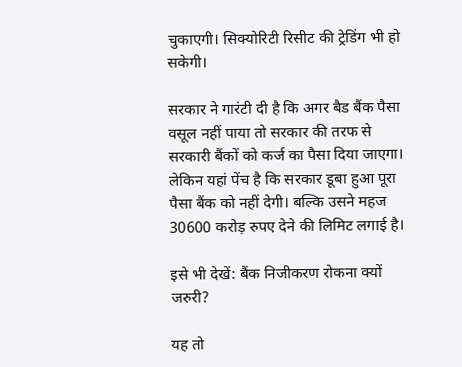चुकाएगी। सिक्योरिटी रिसीट की ट्रेडिंग भी हो सकेगी।

सरकार ने गारंटी दी है कि अगर बैड बैंक पैसा वसूल नहीं पाया तो सरकार की तरफ से सरकारी बैंकों को कर्ज का पैसा दिया जाएगा। लेकिन यहां पेंच है कि सरकार डूबा हुआ पूरा पैसा बैंक को नहीं देगी। बल्कि उसने महज 30600 करोड़ रुपए देने की लिमिट लगाई है।

इसे भी देखें: बैंक निजीकरण रोकना क्यों जरुरी?

यह तो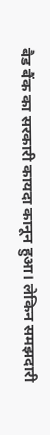बैड बैंक का सरकारी कायदा कानून हुआ। लेकिन समझदारी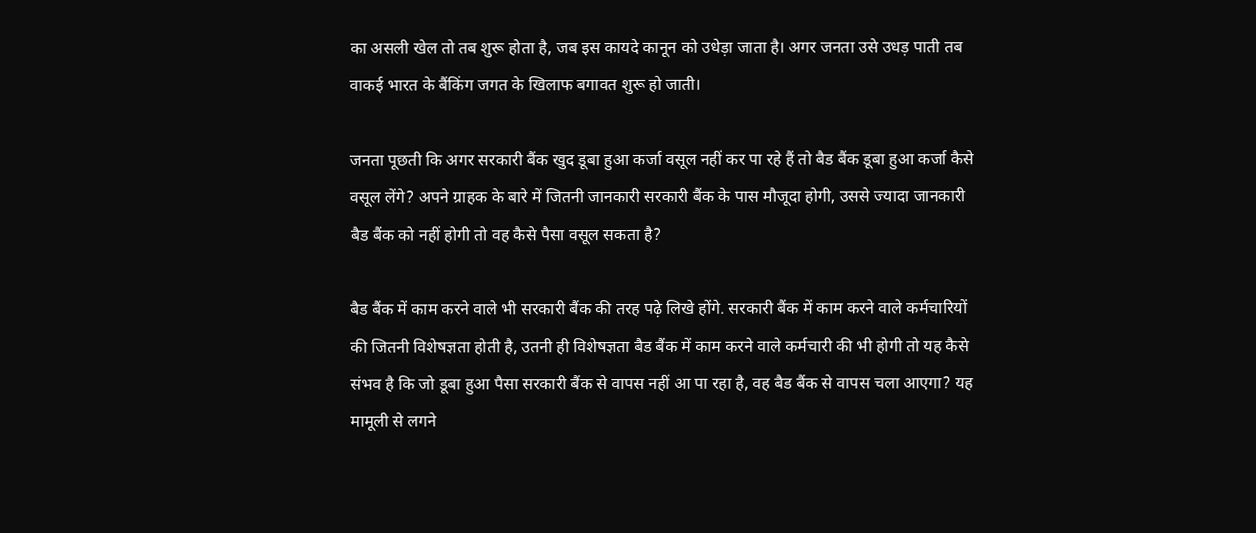का असली खेल तो तब शुरू होता है, जब इस कायदे कानून को उधेड़ा जाता है। अगर जनता उसे उधड़ पाती तब वाकई भारत के बैंकिंग जगत के खिलाफ बगावत शुरू हो जाती।

जनता पूछती कि अगर सरकारी बैंक खुद डूबा हुआ कर्जा वसूल नहीं कर पा रहे हैं तो बैड बैंक डूबा हुआ कर्जा कैसे वसूल लेंगे? अपने ग्राहक के बारे में जितनी जानकारी सरकारी बैंक के पास मौजूदा होगी, उससे ज्यादा जानकारी बैड बैंक को नहीं होगी तो वह कैसे पैसा वसूल सकता है?

बैड बैंक में काम करने वाले भी सरकारी बैंक की तरह पढ़े लिखे होंगे. सरकारी बैंक में काम करने वाले कर्मचारियों की जितनी विशेषज्ञता होती है, उतनी ही विशेषज्ञता बैड बैंक में काम करने वाले कर्मचारी की भी होगी तो यह कैसे संभव है कि जो डूबा हुआ पैसा सरकारी बैंक से वापस नहीं आ पा रहा है, वह बैड बैंक से वापस चला आएगा? यह मामूली से लगने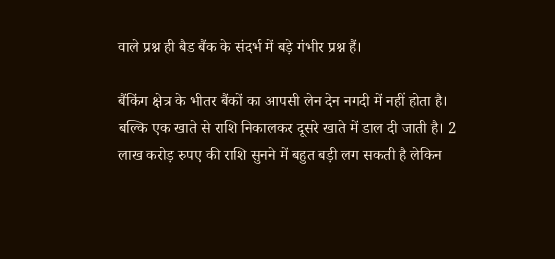वाले प्रश्न ही बैड बैंक के संदर्भ में बड़े गंभीर प्रश्न हैं।

बैंकिंग क्षेत्र के भीतर बैंकों का आपसी लेन देन नगदी में नहीं होता है। बल्कि एक खाते से राशि निकालकर दूसरे खाते में डाल दी जाती है। 2 लाख करोड़ रुपए की राशि सुनने में बहुत बड़ी लग सकती है लेकिन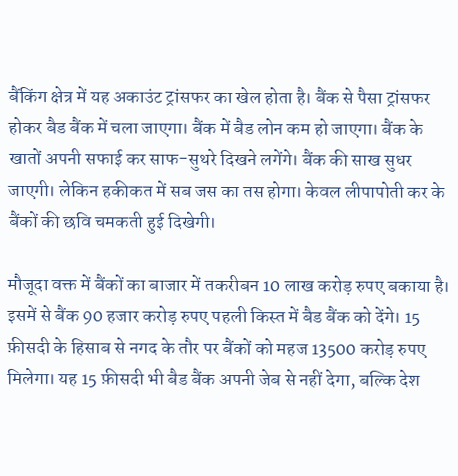बैंकिंग क्षेत्र में यह अकाउंट ट्रांसफर का खेल होता है। बैंक से पैसा ट्रांसफर होकर बैड बैंक में चला जाएगा। बैंक में बैड लोन कम हो जाएगा। बैंक के खातों अपनी सफाई कर साफ-सुथरे दिखने लगेंगे। बैंक की साख सुधर जाएगी। लेकिन हकीकत में सब जस का तस होगा। केवल लीपापोती कर के बैंकों की छवि चमकती हुई दिखेगी।

मौजूदा वक्त में बैंकों का बाजार में तकरीबन 10 लाख करोड़ रुपए बकाया है। इसमें से बैंक 90 हजार करोड़ रुपए पहली किस्त में बैड बैंक को देंगे। 15 फ़ीसदी के हिसाब से नगद के तौर पर बैंकों को महज 13500 करोड़ रुपए मिलेगा। यह 15 फ़ीसदी भी बैड बैंक अपनी जेब से नहीं देगा, बल्कि देश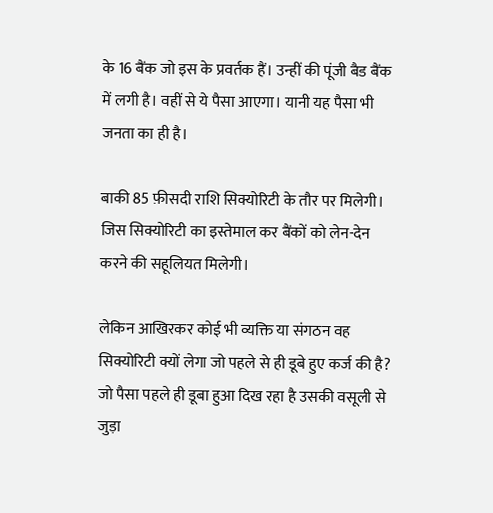के 16 बैंक जो इस के प्रवर्तक हैं। उन्हीं की पूंजी बैड बैंक में लगी है। वहीं से ये पैसा आएगा। यानी यह पैसा भी जनता का ही है।

बाकी 85 फ़ीसदी राशि सिक्योरिटी के तौर पर मिलेगी। जिस सिक्योरिटी का इस्तेमाल कर बैंकों को लेन-देन करने की सहूलियत मिलेगी।

लेकिन आखिरकर कोई भी व्यक्ति या संगठन वह सिक्योरिटी क्यों लेगा जो पहले से ही डूबे हुए कर्ज की है? जो पैसा पहले ही डूबा हुआ दिख रहा है उसकी वसूली से जुड़ा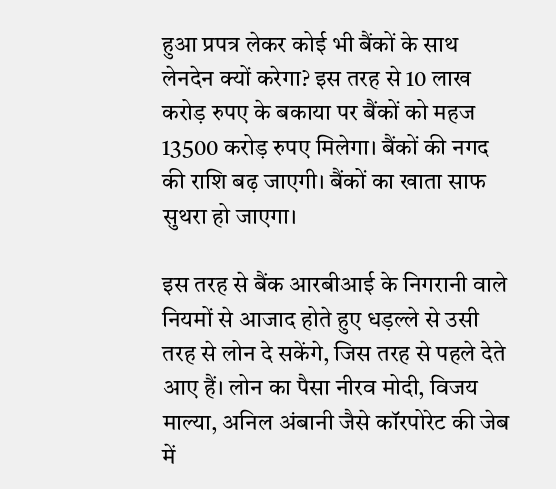हुआ प्रपत्र लेकर कोई भी बैंकों के साथ लेनदेन क्यों करेगा? इस तरह से 10 लाख करोड़ रुपए के बकाया पर बैंकों को महज 13500 करोड़ रुपए मिलेगा। बैंकों की नगद की राशि बढ़ जाएगी। बैंकों का खाता साफ सुथरा हो जाएगा।

इस तरह से बैंक आरबीआई के निगरानी वाले नियमों से आजाद होते हुए धड़ल्ले से उसी तरह से लोन दे सकेंगे, जिस तरह से पहले देते आए हैं। लोन का पैसा नीरव मोदी, विजय माल्या, अनिल अंबानी जैसे कॉरपोरेट की जेब में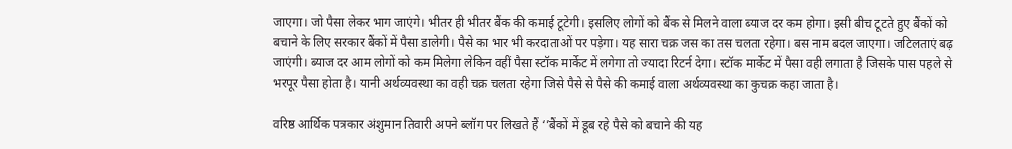जाएगा। जो पैसा लेकर भाग जाएंगे। भीतर ही भीतर बैंक की कमाई टूटेगी। इसलिए लोगों को बैंक से मिलने वाला ब्याज दर कम होगा। इसी बीच टूटते हुए बैंकों को बचाने के लिए सरकार बैंकों में पैसा डालेगी। पैसे का भार भी करदाताओं पर पड़ेगा। यह सारा चक्र जस का तस चलता रहेगा। बस नाम बदल जाएगा। जटिलताएं बढ़ जाएंगी। ब्याज दर आम लोगों को कम मिलेगा लेकिन वहीं पैसा स्टॉक मार्केट में लगेगा तो ज्यादा रिटर्न देगा। स्टॉक मार्केट में पैसा वही लगाता है जिसके पास पहले से भरपूर पैसा होता है। यानी अर्थव्यवस्था का वही चक्र चलता रहेगा जिसे पैसे से पैसे की कमाई वाला अर्थव्यवस्था का कुचक्र कहा जाता है।

वरिष्ठ आर्थिक पत्रकार अंशुमान तिवारी अपने ब्लॉग पर लिखते हैं ‘’बैंकों में डूब रहे पैसे को बचाने की यह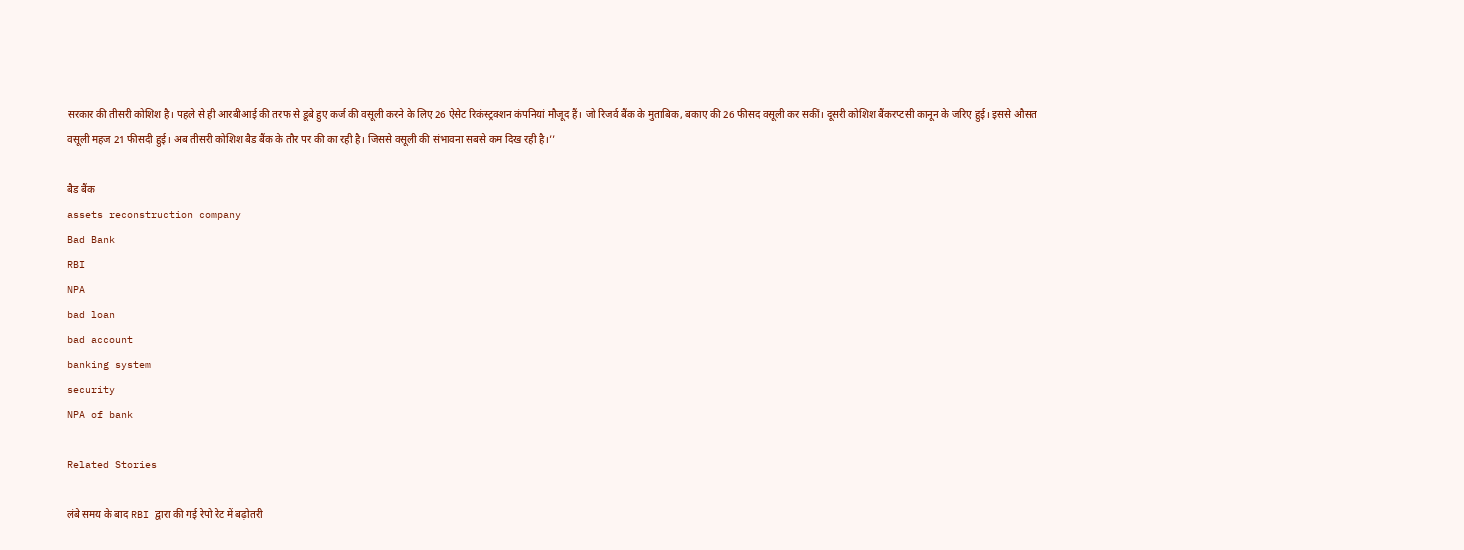सरकार की तीसरी कोशिश है। पहले से ही आरबीआई की तरफ से डूबे हुए कर्ज की वसूली करने के लिए 26 ऐसेट रिकंस्ट्रक्शन कंपनियां मौजूद हैं। जो रिजर्व बैंक के मुताबिक, बकाए की 26 फीसद वसूली कर सकीं। दूसरी कोशिश बैंकरप्टसी कानून के जरिए हुई। इससे औसत वसूली महज 21 फीसदी हुई। अब तीसरी कोशिश बैड बैंक के तौर पर की का रही है। जिससे वसूली की संभावना सबसे कम दिख रही है।’’

बैड बैंक
assets reconstruction company
Bad Bank
RBI
NPA
bad loan
bad account
banking system
security
NPA of bank

Related Stories

लंबे समय के बाद RBI द्वारा की गई रेपो रेट में बढ़ोतरी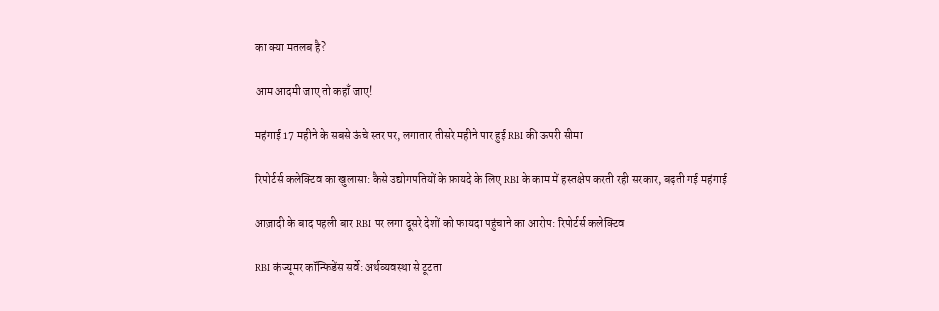का क्या मतलब है?

आम आदमी जाए तो कहाँ जाए!

महंगाई 17 महीने के सबसे ऊंचे स्तर पर, लगातार तीसरे महीने पार हुई RBI की ऊपरी सीमा

रिपोर्टर्स कलेक्टिव का खुलासा: कैसे उद्योगपतियों के फ़ायदे के लिए RBI के काम में हस्तक्षेप करती रही सरकार, बढ़ती गई महंगाई

आज़ादी के बाद पहली बार RBI पर लगा दूसरे देशों को फायदा पहुंचाने का आरोप: रिपोर्टर्स कलेक्टिव

RBI कंज्यूमर कॉन्फिडेंस सर्वे: अर्थव्यवस्था से टूटता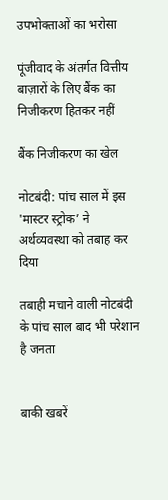उपभोक्ताओं का भरोसा

पूंजीवाद के अंतर्गत वित्तीय बाज़ारों के लिए बैंक का निजीकरण हितकर नहीं

बैंक निजीकरण का खेल

नोटबंदी: पांच साल में इस 'मास्टर स्ट्रोक’ ने अर्थव्यवस्था को तबाह कर दिया

तबाही मचाने वाली नोटबंदी के पांच साल बाद भी परेशान है जनता


बाकी खबरें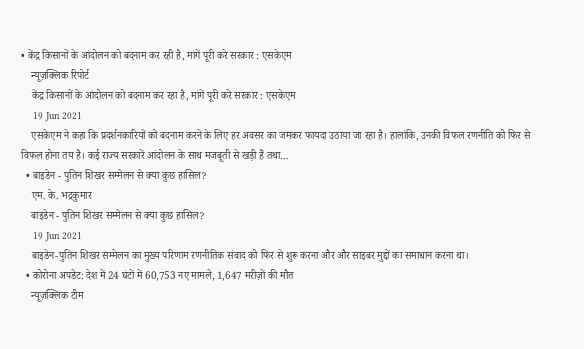• केंद्र किसानों के आंदोलन को बदनाम कर रही है, मांगें पूरी करे सरकार : एसकेएम
    न्यूज़क्लिक रिपोर्ट
    केंद्र किसानों के आंदोलन को बदनाम कर रहा है, मांगें पूरी करे सरकार : एसकेएम
    19 Jun 2021
    एसकेएम ने कहा कि प्रदर्शनकारियों को बदनाम करने के लिए हर अवसर का जमकर फायदा उठाया जा रहा है। हालांकि, उनकी विफल रणनीति को फिर से विफल होना तय है। कई राज्य सरकारें आंदोलन के साथ मजबूती से खड़ी हैं तथा…
  • बाइडेन - पुतिन शिखर सम्मेलन से क्या कुछ हासिल?
    एम. के. भद्रकुमार
    बाइडेन - पुतिन शिखर सम्मेलन से क्या कुछ हासिल?
    19 Jun 2021
    बाइडेन-पुतिन शिखर सम्मेलन का मुख्य परिणाम रणनीतिक संवाद को फिर से शुरू करना और और साइबर मुद्दों का समाधान करना था।
  • कोरोना अपडेट: देश में 24 घंटों में 60,753 नए मामले, 1,647 मरीज़ों की मौत
    न्यूज़क्लिक टीम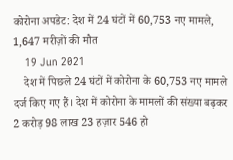कोरोना अपडेट: देश में 24 घंटों में 60,753 नए मामले, 1,647 मरीज़ों की मौत
    19 Jun 2021
    देश में पिछले 24 घंटों में कोरोना के 60,753 नए मामले दर्ज किए गए हैं। देश में कोरोना के मामलों की संख्या बढ़कर 2 करोड़ 98 लाख 23 हज़ार 546 हो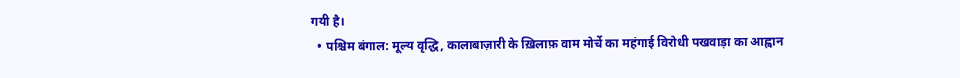गयी है।
  • पश्चिम बंगाल: मूल्य वृद्धि, कालाबाज़ारी के ख़िलाफ़ वाम मोर्चे का महंगाई विरोधी पखवाड़ा का आह्वान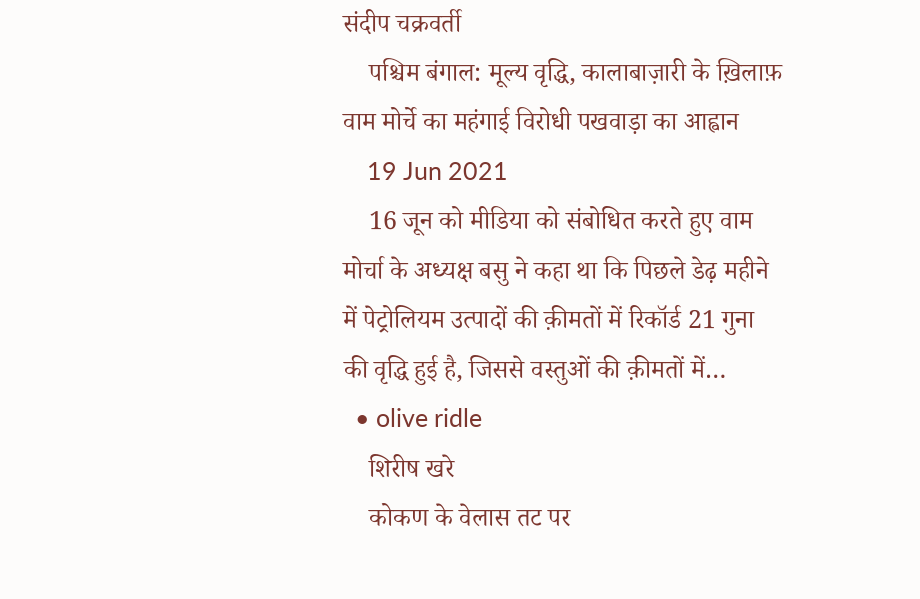संदीप चक्रवर्ती
    पश्चिम बंगाल: मूल्य वृद्धि, कालाबाज़ारी के ख़िलाफ़ वाम मोर्चे का महंगाई विरोधी पखवाड़ा का आह्वान
    19 Jun 2021
    16 जून को मीडिया को संबोधित करते हुए वाम मोर्चा के अध्यक्ष बसु ने कहा था कि पिछले डेढ़ महीने में पेट्रोलियम उत्पादों की क़ीमतों में रिकॉर्ड 21 गुना की वृद्धि हुई है, जिससे वस्तुओं की क़ीमतों में…
  • olive ridle
    शिरीष खरे
    कोकण के वेलास तट पर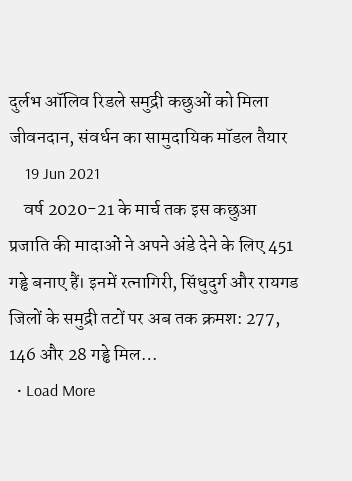दुर्लभ ऑलिव रिडले समुद्री कछुओं को मिला जीवनदान, संवर्धन का सामुदायिक मॉडल तैयार
    19 Jun 2021
    वर्ष 2020-21 के मार्च तक इस कछुआ प्रजाति की मादाओं ने अपने अंडे देने के लिए 451 गड्ढे बनाए हैं। इनमें रत्नागिरी, सिंधुदुर्ग और रायगड जिलों के समुद्री तटों पर अब तक क्रमश: 277, 146 और 28 गड्ढे मिल…
  • Load More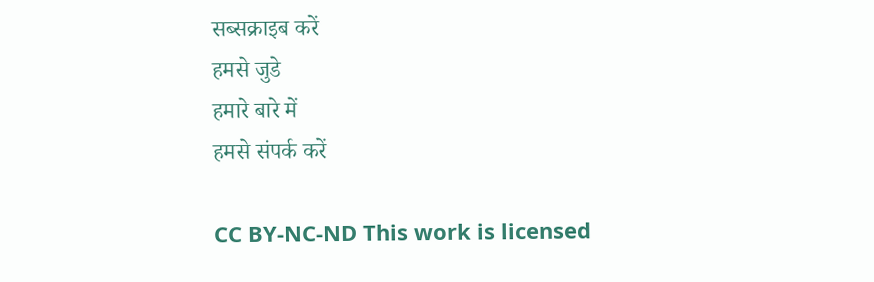सब्सक्राइब करें
हमसे जुडे
हमारे बारे में
हमसे संपर्क करें

CC BY-NC-ND This work is licensed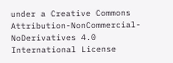under a Creative Commons Attribution-NonCommercial-NoDerivatives 4.0 International License